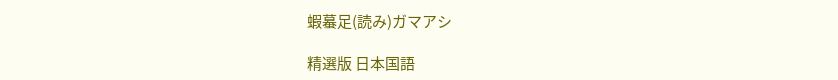蝦蟇足(読み)ガマアシ

精選版 日本国語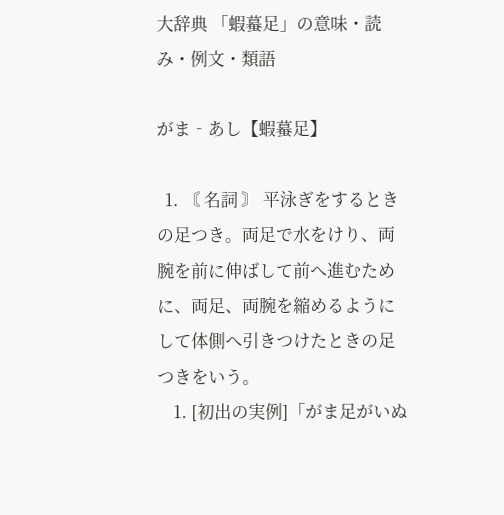大辞典 「蝦蟇足」の意味・読み・例文・類語

がま‐あし【蝦蟇足】

  1. 〘 名詞 〙 平泳ぎをするときの足つき。両足で水をけり、両腕を前に伸ばして前へ進むために、両足、両腕を縮めるようにして体側へ引きつけたときの足つきをいう。
    1. [初出の実例]「がま足がいぬ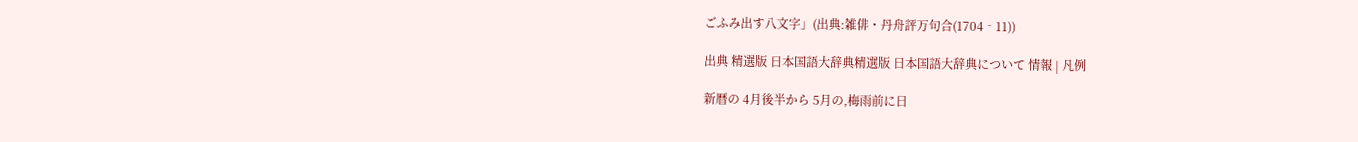ごふみ出す八文字」(出典:雑俳・丹舟評万句合(1704‐11))

出典 精選版 日本国語大辞典精選版 日本国語大辞典について 情報 | 凡例

新暦の 4月後半から 5月の,梅雨前に日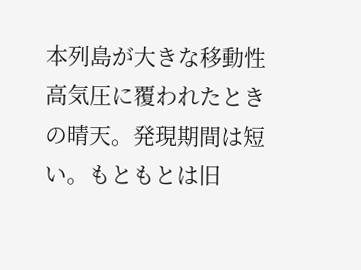本列島が大きな移動性高気圧に覆われたときの晴天。発現期間は短い。もともとは旧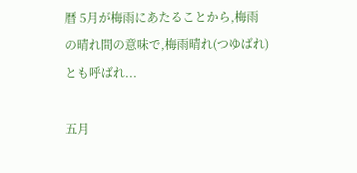暦 5月が梅雨にあたることから,梅雨の晴れ間の意味で,梅雨晴れ(つゆばれ)とも呼ばれ...

五月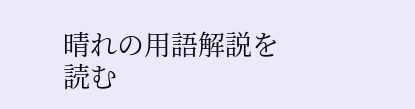晴れの用語解説を読む